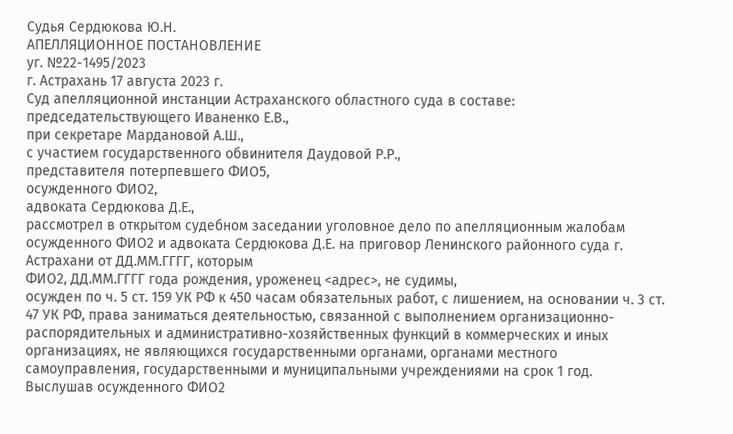Судья Сердюкова Ю.Н.
АПЕЛЛЯЦИОННОЕ ПОСТАНОВЛЕНИЕ
уг. №22-1495/2023
г. Астрахань 17 августа 2023 г.
Суд апелляционной инстанции Астраханского областного суда в составе:
председательствующего Иваненко Е.В.,
при секретаре Мардановой А.Ш.,
с участием государственного обвинителя Даудовой Р.Р.,
представителя потерпевшего ФИО5,
осужденного ФИО2,
адвоката Сердюкова Д.Е.,
рассмотрел в открытом судебном заседании уголовное дело по апелляционным жалобам осужденного ФИО2 и адвоката Сердюкова Д.Е. на приговор Ленинского районного суда г. Астрахани от ДД.ММ.ГГГГ, которым
ФИО2, ДД.ММ.ГГГГ года рождения, уроженец <адрес>, не судимы,
осужден по ч. 5 ст. 159 УК РФ к 450 часам обязательных работ, с лишением, на основании ч. 3 ст. 47 УК РФ, права заниматься деятельностью, связанной с выполнением организационно-распорядительных и административно-хозяйственных функций в коммерческих и иных организациях, не являющихся государственными органами, органами местного самоуправления, государственными и муниципальными учреждениями на срок 1 год.
Выслушав осужденного ФИО2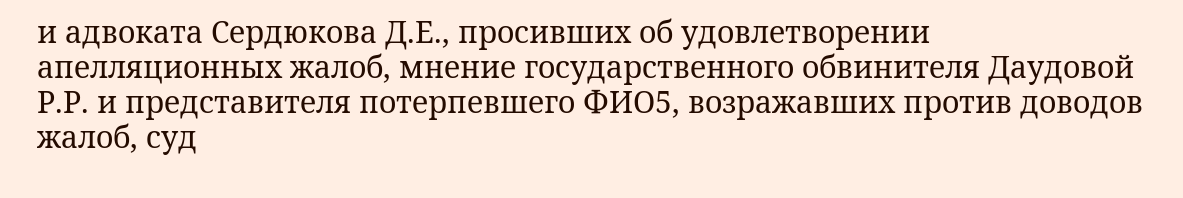и адвоката Сердюкова Д.Е., просивших об удовлетворении апелляционных жалоб, мнение государственного обвинителя Даудовой Р.Р. и представителя потерпевшего ФИО5, возражавших против доводов жалоб, суд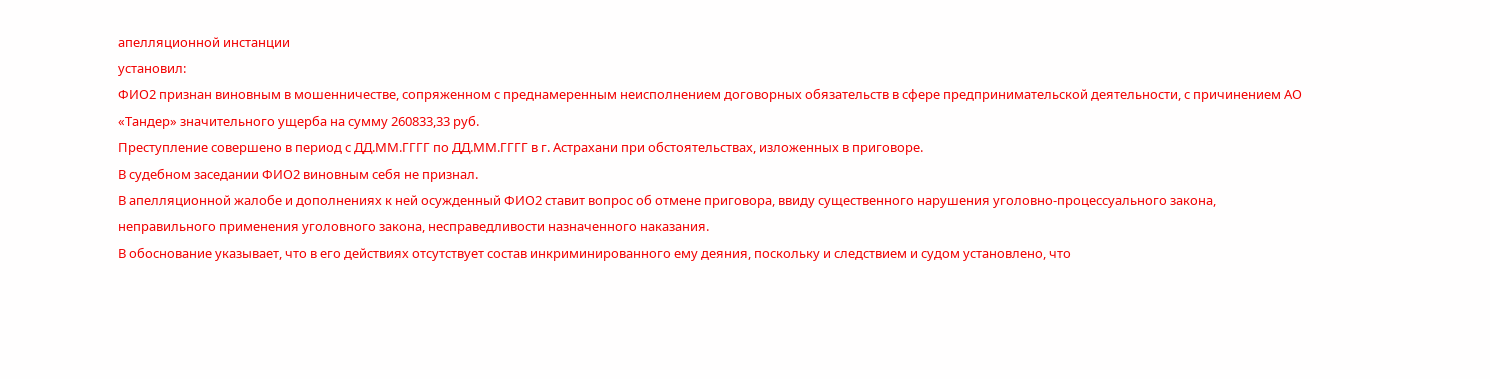апелляционной инстанции
установил:
ФИО2 признан виновным в мошенничестве, сопряженном с преднамеренным неисполнением договорных обязательств в сфере предпринимательской деятельности, с причинением АО «Тандер» значительного ущерба на сумму 260833,33 руб.
Преступление совершено в период с ДД.ММ.ГГГГ по ДД.ММ.ГГГГ в г. Астрахани при обстоятельствах, изложенных в приговоре.
В судебном заседании ФИО2 виновным себя не признал.
В апелляционной жалобе и дополнениях к ней осужденный ФИО2 ставит вопрос об отмене приговора, ввиду существенного нарушения уголовно-процессуального закона, неправильного применения уголовного закона, несправедливости назначенного наказания.
В обоснование указывает, что в его действиях отсутствует состав инкриминированного ему деяния, поскольку и следствием и судом установлено, что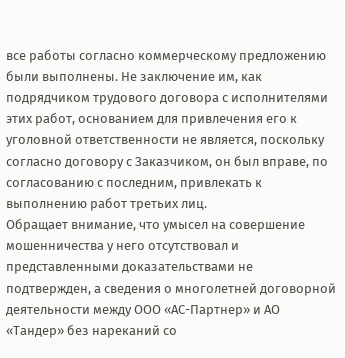все работы согласно коммерческому предложению были выполнены. Не заключение им, как подрядчиком трудового договора с исполнителями этих работ, основанием для привлечения его к уголовной ответственности не является, поскольку согласно договору с Заказчиком, он был вправе, по согласованию с последним, привлекать к выполнению работ третьих лиц.
Обращает внимание, что умысел на совершение мошенничества у него отсутствовал и представленными доказательствами не подтвержден, а сведения о многолетней договорной деятельности между ООО «АС-Партнер» и АО «Тандер» без нареканий со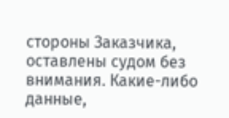стороны Заказчика, оставлены судом без внимания. Какие-либо данные,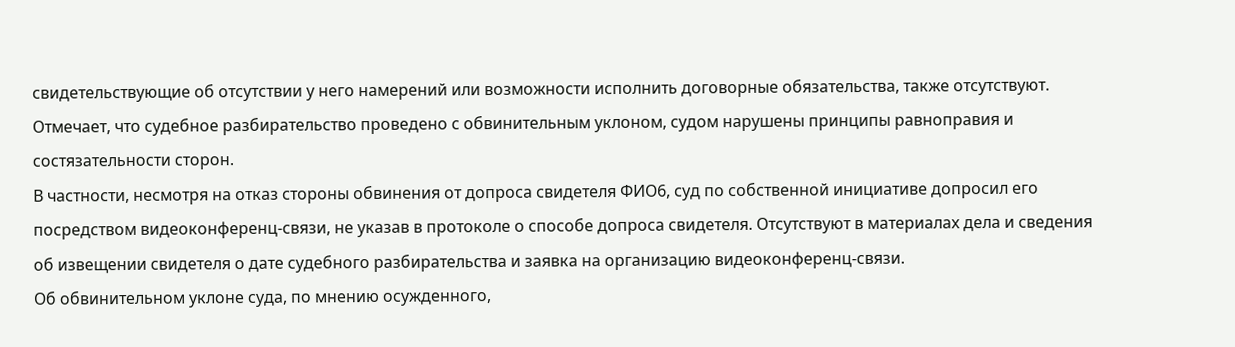свидетельствующие об отсутствии у него намерений или возможности исполнить договорные обязательства, также отсутствуют.
Отмечает, что судебное разбирательство проведено с обвинительным уклоном, судом нарушены принципы равноправия и состязательности сторон.
В частности, несмотря на отказ стороны обвинения от допроса свидетеля ФИО6, суд по собственной инициативе допросил его посредством видеоконференц-связи, не указав в протоколе о способе допроса свидетеля. Отсутствуют в материалах дела и сведения об извещении свидетеля о дате судебного разбирательства и заявка на организацию видеоконференц-связи.
Об обвинительном уклоне суда, по мнению осужденного,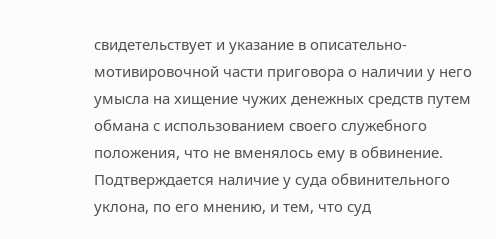свидетельствует и указание в описательно-мотивировочной части приговора о наличии у него умысла на хищение чужих денежных средств путем обмана с использованием своего служебного положения, что не вменялось ему в обвинение. Подтверждается наличие у суда обвинительного уклона, по его мнению, и тем, что суд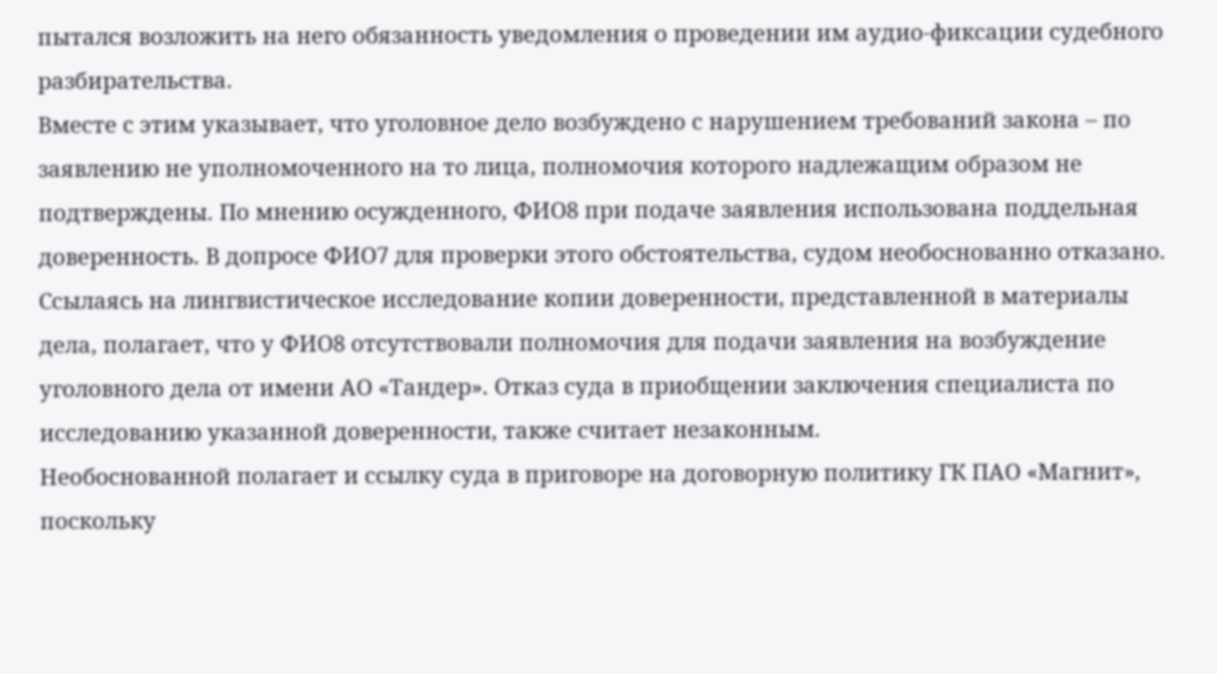пытался возложить на него обязанность уведомления о проведении им аудио-фиксации судебного разбирательства.
Вместе с этим указывает, что уголовное дело возбуждено с нарушением требований закона – по заявлению не уполномоченного на то лица, полномочия которого надлежащим образом не подтверждены. По мнению осужденного, ФИО8 при подаче заявления использована поддельная доверенность. В допросе ФИО7 для проверки этого обстоятельства, судом необоснованно отказано.
Ссылаясь на лингвистическое исследование копии доверенности, представленной в материалы дела, полагает, что у ФИО8 отсутствовали полномочия для подачи заявления на возбуждение уголовного дела от имени АО «Тандер». Отказ суда в приобщении заключения специалиста по исследованию указанной доверенности, также считает незаконным.
Необоснованной полагает и ссылку суда в приговоре на договорную политику ГК ПАО «Магнит», поскольку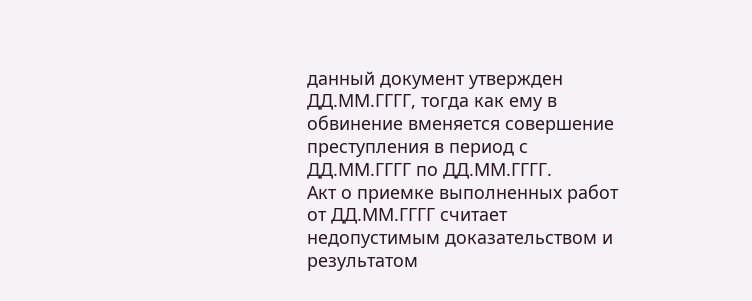данный документ утвержден ДД.ММ.ГГГГ, тогда как ему в обвинение вменяется совершение преступления в период с ДД.ММ.ГГГГ по ДД.ММ.ГГГГ.
Акт о приемке выполненных работ от ДД.ММ.ГГГГ считает недопустимым доказательством и результатом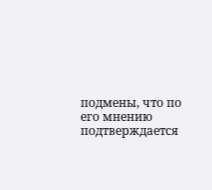подмены, что по его мнению подтверждается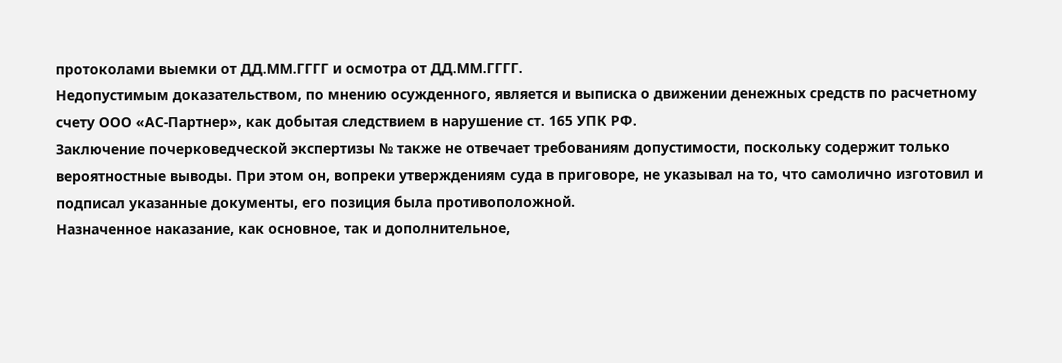протоколами выемки от ДД.ММ.ГГГГ и осмотра от ДД.ММ.ГГГГ.
Недопустимым доказательством, по мнению осужденного, является и выписка о движении денежных средств по расчетному счету ООО «АС-Партнер», как добытая следствием в нарушение ст. 165 УПК РФ.
Заключение почерковедческой экспертизы № также не отвечает требованиям допустимости, поскольку содержит только вероятностные выводы. При этом он, вопреки утверждениям суда в приговоре, не указывал на то, что самолично изготовил и подписал указанные документы, его позиция была противоположной.
Назначенное наказание, как основное, так и дополнительное,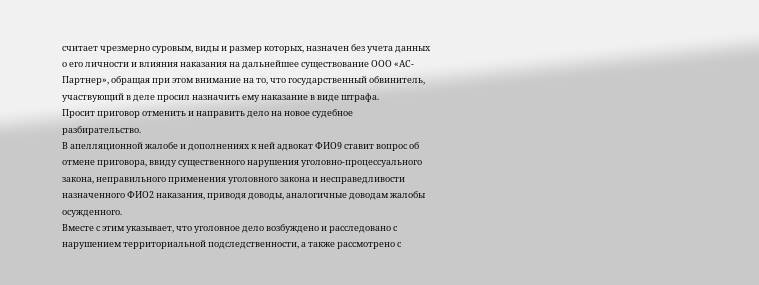считает чрезмерно суровым, виды и размер которых, назначен без учета данных о его личности и влияния наказания на дальнейшее существование ООО «АС-Партнер», обращая при этом внимание на то, что государственный обвинитель, участвующий в деле просил назначить ему наказание в виде штрафа.
Просит приговор отменить и направить дело на новое судебное разбирательство.
В апелляционной жалобе и дополнениях к ней адвокат ФИО9 ставит вопрос об отмене приговора, ввиду существенного нарушения уголовно-процессуального закона, неправильного применения уголовного закона и несправедливости назначенного ФИО2 наказания, приводя доводы, аналогичные доводам жалобы осужденного.
Вместе с этим указывает, что уголовное дело возбуждено и расследовано с нарушением территориальной подследственности, а также рассмотрено с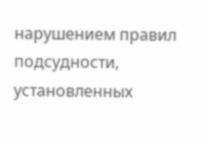нарушением правил подсудности, установленных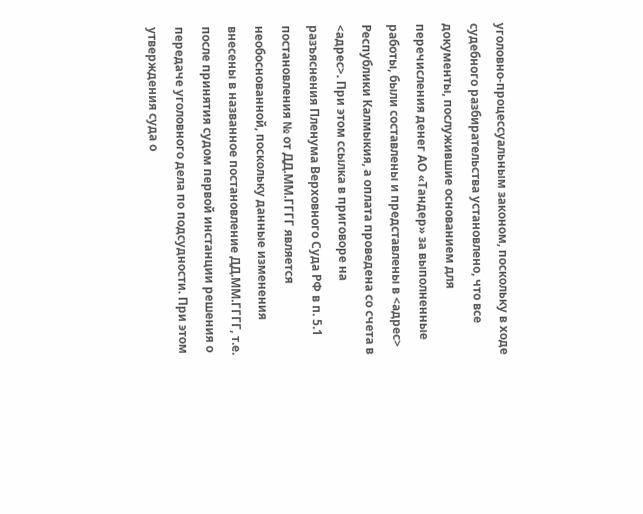уголовно-процессуальным законом, поскольку в ходе судебного разбирательства установлено, что все документы, послужившие основанием для перечисления денег АО «Тандер» за выполненные работы, были составлены и представлены в <адрес> Республики Калмыкия, а оплата проведена со счета в <адрес>. При этом ссылка в приговоре на разъяснения Пленума Верховного Суда РФ в п. 5.1 постановления № от ДД.ММ.ГГГГ является необоснованной, поскольку данные изменения внесены в названное постановление ДД.ММ.ГГГГ, т.е. после принятия судом первой инстанции решения о передаче уголовного дела по подсудности. При этом утверждения суда о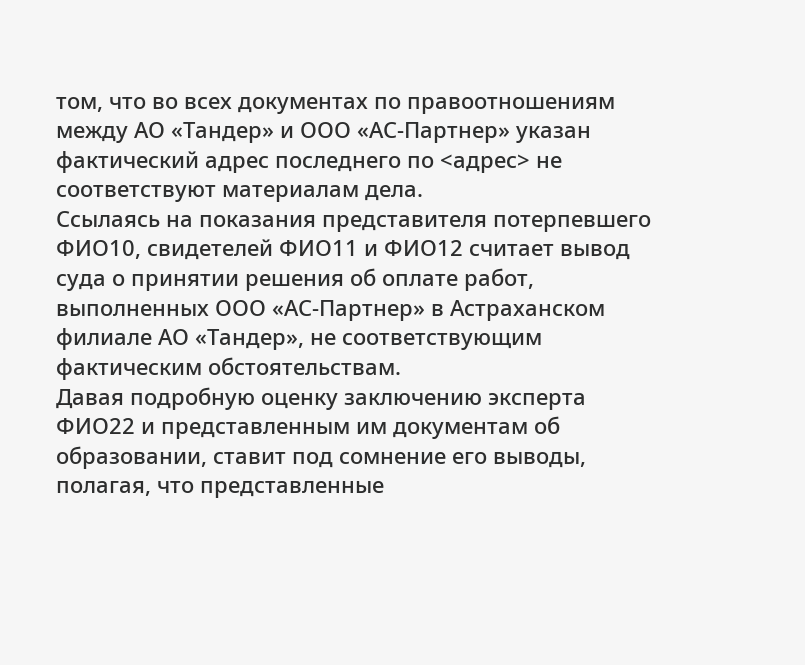том, что во всех документах по правоотношениям между АО «Тандер» и ООО «АС-Партнер» указан фактический адрес последнего по <адрес> не соответствуют материалам дела.
Ссылаясь на показания представителя потерпевшего ФИО10, свидетелей ФИО11 и ФИО12 считает вывод суда о принятии решения об оплате работ, выполненных ООО «АС-Партнер» в Астраханском филиале АО «Тандер», не соответствующим фактическим обстоятельствам.
Давая подробную оценку заключению эксперта ФИО22 и представленным им документам об образовании, ставит под сомнение его выводы, полагая, что представленные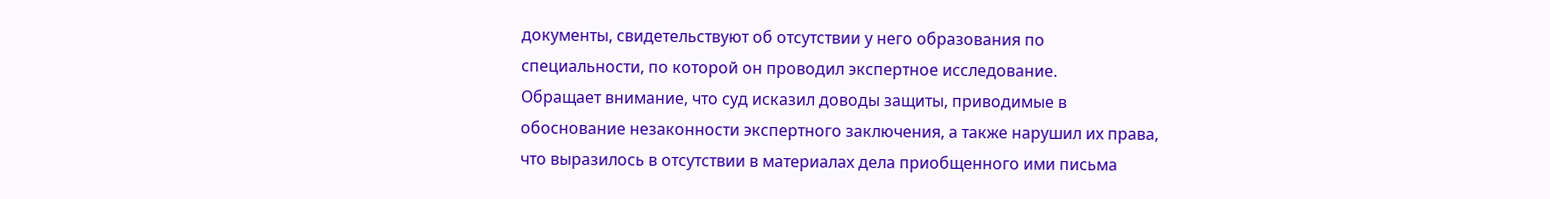документы, свидетельствуют об отсутствии у него образования по специальности, по которой он проводил экспертное исследование.
Обращает внимание, что суд исказил доводы защиты, приводимые в обоснование незаконности экспертного заключения, а также нарушил их права, что выразилось в отсутствии в материалах дела приобщенного ими письма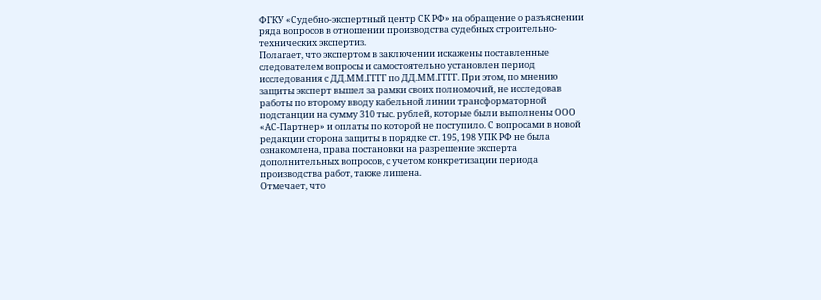ФГКУ «Судебно-экспертный центр СК РФ» на обращение о разъяснении ряда вопросов в отношении производства судебных строительно-технических экспертиз.
Полагает, что экспертом в заключении искажены поставленные следователем вопросы и самостоятельно установлен период исследования с ДД.ММ.ГГГГ по ДД.ММ.ГГГГ. При этом, по мнению защиты эксперт вышел за рамки своих полномочий, не исследовав работы по второму вводу кабельной линии трансформаторной подстанции на сумму 310 тыс. рублей, которые были выполнены ООО «АС-Партнер» и оплаты по которой не поступило. С вопросами в новой редакции сторона защиты в порядке ст. 195, 198 УПК РФ не была ознакомлена, права постановки на разрешение эксперта дополнительных вопросов, с учетом конкретизации периода производства работ, также лишена.
Отмечает, что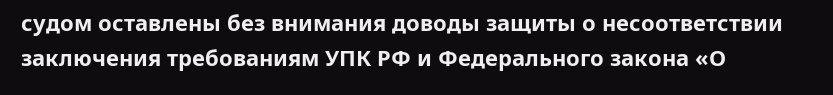судом оставлены без внимания доводы защиты о несоответствии заключения требованиям УПК РФ и Федерального закона «О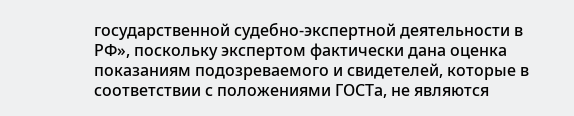государственной судебно-экспертной деятельности в РФ», поскольку экспертом фактически дана оценка показаниям подозреваемого и свидетелей, которые в соответствии с положениями ГОСТа, не являются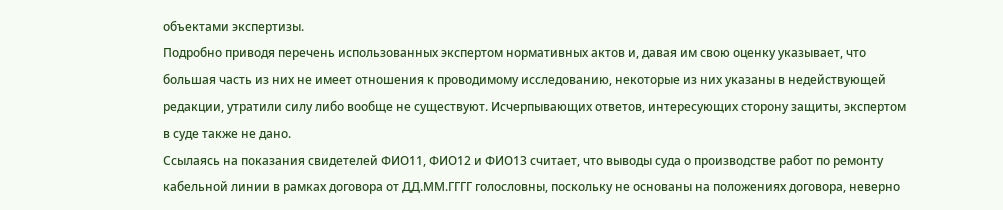объектами экспертизы.
Подробно приводя перечень использованных экспертом нормативных актов и, давая им свою оценку указывает, что большая часть из них не имеет отношения к проводимому исследованию, некоторые из них указаны в недействующей редакции, утратили силу либо вообще не существуют. Исчерпывающих ответов, интересующих сторону защиты, экспертом в суде также не дано.
Ссылаясь на показания свидетелей ФИО11, ФИО12 и ФИО13 считает, что выводы суда о производстве работ по ремонту кабельной линии в рамках договора от ДД.ММ.ГГГГ голословны, поскольку не основаны на положениях договора, неверно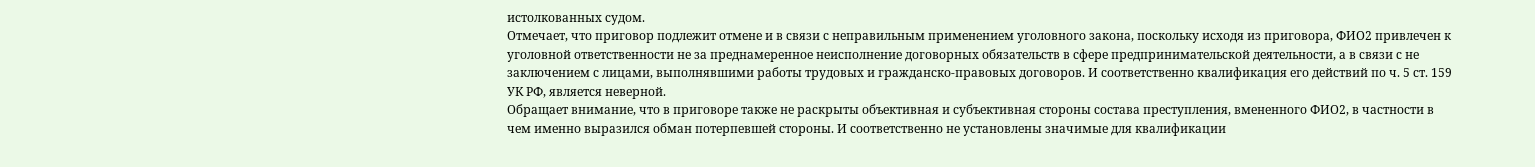истолкованных судом.
Отмечает, что приговор подлежит отмене и в связи с неправильным применением уголовного закона, поскольку исходя из приговора, ФИО2 привлечен к уголовной ответственности не за преднамеренное неисполнение договорных обязательств в сфере предпринимательской деятельности, а в связи с не заключением с лицами, выполнявшими работы трудовых и гражданско-правовых договоров. И соответственно квалификация его действий по ч. 5 ст. 159 УК РФ, является неверной.
Обращает внимание, что в приговоре также не раскрыты объективная и субъективная стороны состава преступления, вмененного ФИО2, в частности в чем именно выразился обман потерпевшей стороны. И соответственно не установлены значимые для квалификации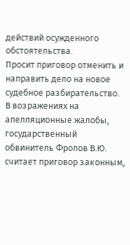действий осужденного обстоятельства.
Просит приговор отменить и направить дело на новое судебное разбирательство.
В возражениях на апелляционные жалобы, государственный обвинитель Фролов В.Ю. считает приговор законным,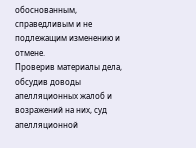обоснованным, справедливым и не подлежащим изменению и отмене.
Проверив материалы дела, обсудив доводы апелляционных жалоб и возражений на них, суд апелляционной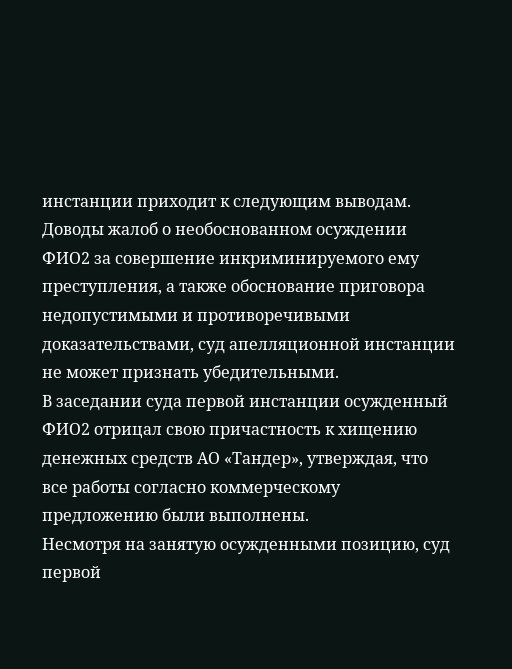инстанции приходит к следующим выводам.
Доводы жалоб о необоснованном осуждении ФИО2 за совершение инкриминируемого ему преступления, а также обоснование приговора недопустимыми и противоречивыми доказательствами, суд апелляционной инстанции не может признать убедительными.
В заседании суда первой инстанции осужденный ФИО2 отрицал свою причастность к хищению денежных средств АО «Тандер», утверждая, что все работы согласно коммерческому предложению были выполнены.
Несмотря на занятую осужденными позицию, суд первой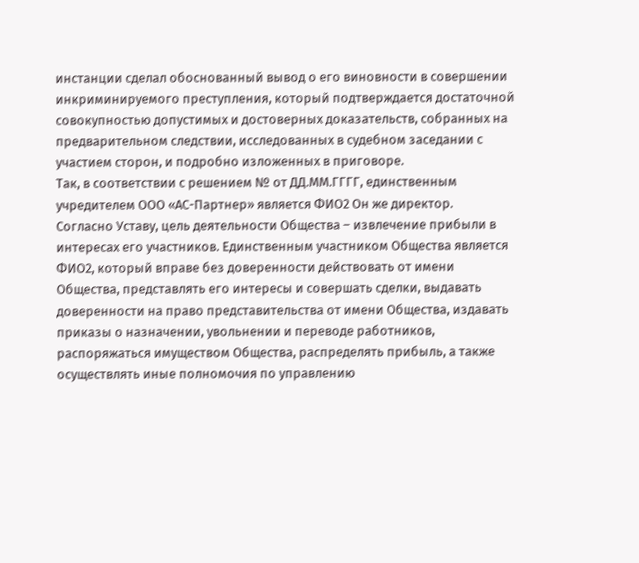инстанции сделал обоснованный вывод о его виновности в совершении инкриминируемого преступления, который подтверждается достаточной совокупностью допустимых и достоверных доказательств, собранных на предварительном следствии, исследованных в судебном заседании с участием сторон, и подробно изложенных в приговоре.
Так, в соответствии с решением № от ДД.ММ.ГГГГ, единственным учредителем ООО «АС-Партнер» является ФИО2 Он же директор.
Согласно Уставу, цель деятельности Общества – извлечение прибыли в интересах его участников. Единственным участником Общества является ФИО2, который вправе без доверенности действовать от имени Общества, представлять его интересы и совершать сделки, выдавать доверенности на право представительства от имени Общества, издавать приказы о назначении, увольнении и переводе работников, распоряжаться имуществом Общества, распределять прибыль, а также осуществлять иные полномочия по управлению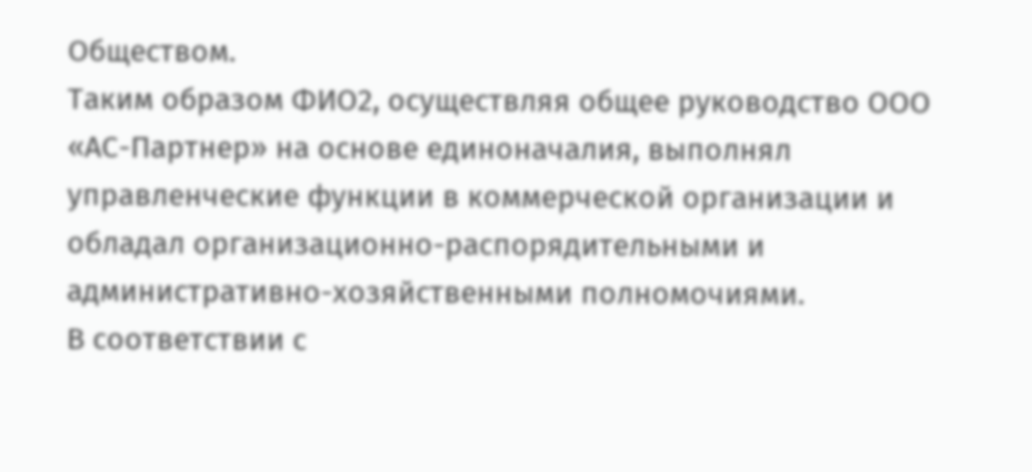Обществом.
Таким образом ФИО2, осуществляя общее руководство ООО «АС-Партнер» на основе единоначалия, выполнял управленческие функции в коммерческой организации и обладал организационно-распорядительными и административно-хозяйственными полномочиями.
В соответствии с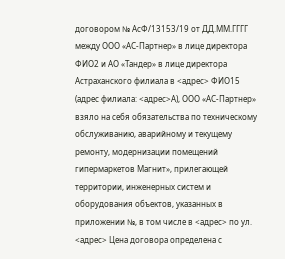договором № АсФ/13153/19 от ДД.ММ.ГГГГ между ООО «АС-Партнер» в лице директора ФИО2 и АО «Тандер» в лице директора Астраханского филиала в <адрес> ФИО15 (адрес филиала: <адрес>А), ООО «АС-Партнер» взяло на себя обязательства по техническому обслуживанию, аварийному и текущему ремонту, модернизации помещений гипермаркетов Магнит», прилегающей территории, инженерных систем и оборудования объектов, указанных в приложении №, в том числе в <адрес> по ул. <адрес> Цена договора определена с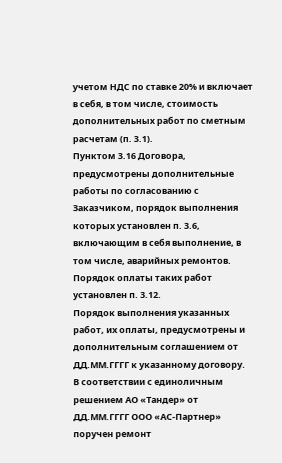учетом НДС по ставке 20% и включает в себя, в том числе, стоимость дополнительных работ по сметным расчетам (п. 3.1).
Пунктом 3.16 Договора, предусмотрены дополнительные работы по согласованию с Заказчиком, порядок выполнения которых установлен п. 3.6, включающим в себя выполнение, в том числе, аварийных ремонтов. Порядок оплаты таких работ установлен п. 3.12.
Порядок выполнения указанных работ, их оплаты, предусмотрены и дополнительным соглашением от ДД.ММ.ГГГГ к указанному договору.
В соответствии с единоличным решением АО «Тандер» от ДД.ММ.ГГГГ ООО «АС-Партнер» поручен ремонт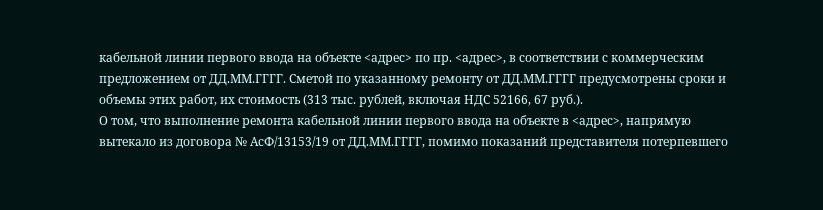кабельной линии первого ввода на объекте <адрес> по пр. <адрес>, в соответствии с коммерческим предложением от ДД.ММ.ГГГГ. Сметой по указанному ремонту от ДД.ММ.ГГГГ предусмотрены сроки и объемы этих работ, их стоимость (313 тыс. рублей, включая НДС 52166, 67 руб.).
О том, что выполнение ремонта кабельной линии первого ввода на объекте в <адрес>, напрямую вытекало из договора № АсФ/13153/19 от ДД.ММ.ГГГГ, помимо показаний представителя потерпевшего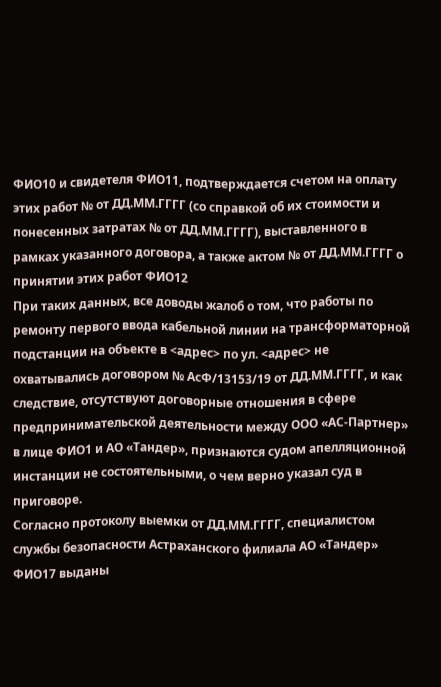ФИО10 и свидетеля ФИО11, подтверждается счетом на оплату этих работ № от ДД.ММ.ГГГГ (со справкой об их стоимости и понесенных затратах № от ДД.ММ.ГГГГ), выставленного в рамках указанного договора, а также актом № от ДД.ММ.ГГГГ о принятии этих работ ФИО12
При таких данных, все доводы жалоб о том, что работы по ремонту первого ввода кабельной линии на трансформаторной подстанции на объекте в <адрес> по ул. <адрес> не охватывались договором № АсФ/13153/19 от ДД.ММ.ГГГГ, и как следствие, отсутствуют договорные отношения в сфере предпринимательской деятельности между ООО «АС-Партнер» в лице ФИО1 и АО «Тандер», признаются судом апелляционной инстанции не состоятельными, о чем верно указал суд в приговоре.
Согласно протоколу выемки от ДД.ММ.ГГГГ, специалистом службы безопасности Астраханского филиала АО «Тандер» ФИО17 выданы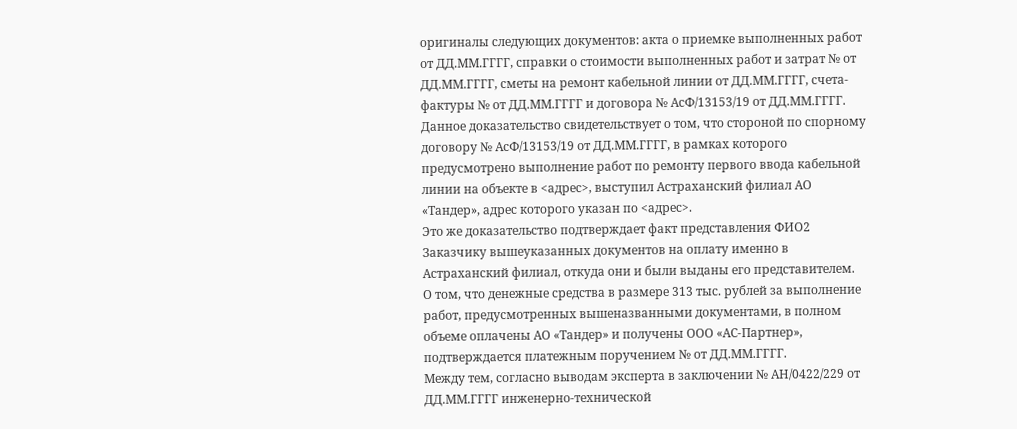оригиналы следующих документов: акта о приемке выполненных работ от ДД.ММ.ГГГГ, справки о стоимости выполненных работ и затрат № от ДД.ММ.ГГГГ, сметы на ремонт кабельной линии от ДД.ММ.ГГГГ, счета-фактуры № от ДД.ММ.ГГГГ и договора № АсФ/13153/19 от ДД.ММ.ГГГГ.
Данное доказательство свидетельствует о том, что стороной по спорному договору № АсФ/13153/19 от ДД.ММ.ГГГГ, в рамках которого предусмотрено выполнение работ по ремонту первого ввода кабельной линии на объекте в <адрес>, выступил Астраханский филиал АО «Тандер», адрес которого указан по <адрес>.
Это же доказательство подтверждает факт представления ФИО2 Заказчику вышеуказанных документов на оплату именно в Астраханский филиал, откуда они и были выданы его представителем.
О том, что денежные средства в размере 313 тыс. рублей за выполнение работ, предусмотренных вышеназванными документами, в полном объеме оплачены АО «Тандер» и получены ООО «АС-Партнер», подтверждается платежным поручением № от ДД.ММ.ГГГГ.
Между тем, согласно выводам эксперта в заключении № АН/0422/229 от ДД.ММ.ГГГГ инженерно-технической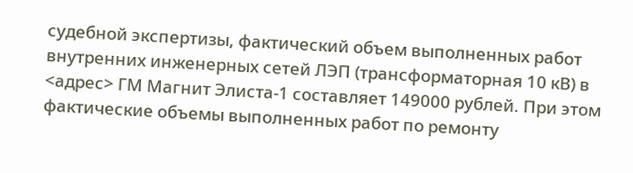судебной экспертизы, фактический объем выполненных работ внутренних инженерных сетей ЛЭП (трансформаторная 10 кВ) в <адрес> ГМ Магнит Элиста-1 составляет 149000 рублей. При этом фактические объемы выполненных работ по ремонту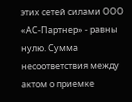этих сетей силами ООО «АС-Партнер» - равны нулю. Сумма несоответствия между актом о приемке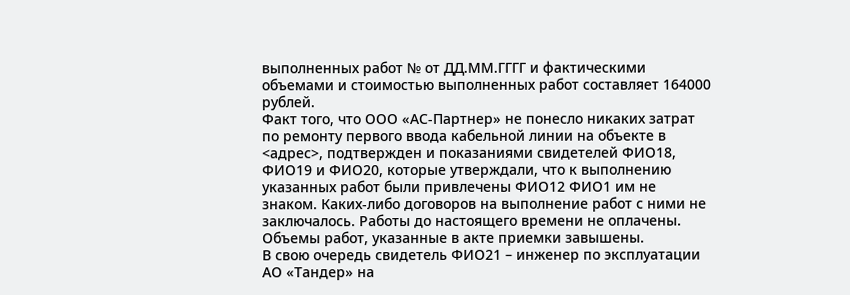выполненных работ № от ДД.ММ.ГГГГ и фактическими объемами и стоимостью выполненных работ составляет 164000 рублей.
Факт того, что ООО «АС-Партнер» не понесло никаких затрат по ремонту первого ввода кабельной линии на объекте в <адрес>, подтвержден и показаниями свидетелей ФИО18, ФИО19 и ФИО20, которые утверждали, что к выполнению указанных работ были привлечены ФИО12 ФИО1 им не знаком. Каких-либо договоров на выполнение работ с ними не заключалось. Работы до настоящего времени не оплачены. Объемы работ, указанные в акте приемки завышены.
В свою очередь свидетель ФИО21 – инженер по эксплуатации АО «Тандер» на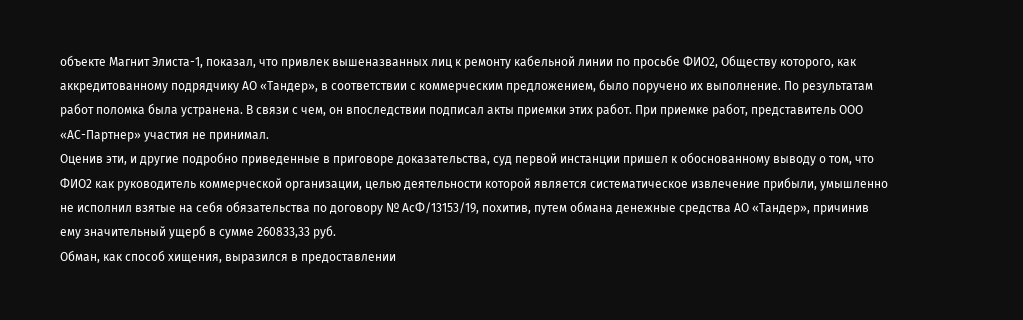объекте Магнит Элиста-1, показал, что привлек вышеназванных лиц к ремонту кабельной линии по просьбе ФИО2, Обществу которого, как аккредитованному подрядчику АО «Тандер», в соответствии с коммерческим предложением, было поручено их выполнение. По результатам работ поломка была устранена. В связи с чем, он впоследствии подписал акты приемки этих работ. При приемке работ, представитель ООО «АС-Партнер» участия не принимал.
Оценив эти, и другие подробно приведенные в приговоре доказательства, суд первой инстанции пришел к обоснованному выводу о том, что ФИО2 как руководитель коммерческой организации, целью деятельности которой является систематическое извлечение прибыли, умышленно не исполнил взятые на себя обязательства по договору № АсФ/13153/19, похитив, путем обмана денежные средства АО «Тандер», причинив ему значительный ущерб в сумме 260833,33 руб.
Обман, как способ хищения, выразился в предоставлении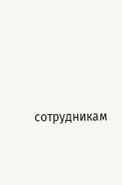сотрудникам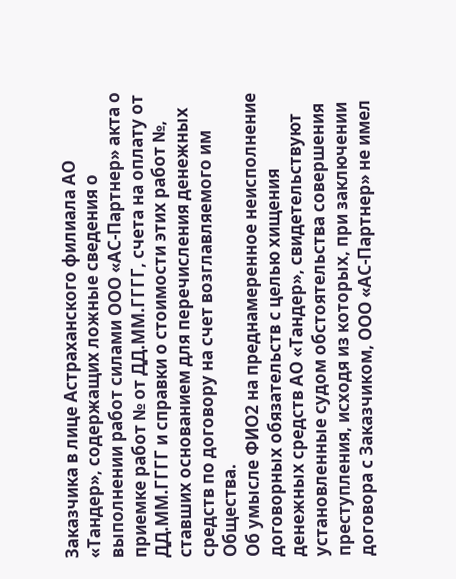Заказчика в лице Астраханского филиала АО «Тандер», содержащих ложные сведения о выполнении работ силами ООО «АС-Партнер» акта о приемке работ № от ДД.ММ.ГГГГ, счета на оплату от ДД.ММ.ГГГГ и справки о стоимости этих работ №, ставших основанием для перечисления денежных средств по договору на счет возглавляемого им Общества.
Об умысле ФИО2 на преднамеренное неисполнение договорных обязательств с целью хищения денежных средств АО «Тандер», свидетельствуют установленные судом обстоятельства совершения преступления, исходя из которых, при заключении договора с Заказчиком, ООО «АС-Партнер» не имел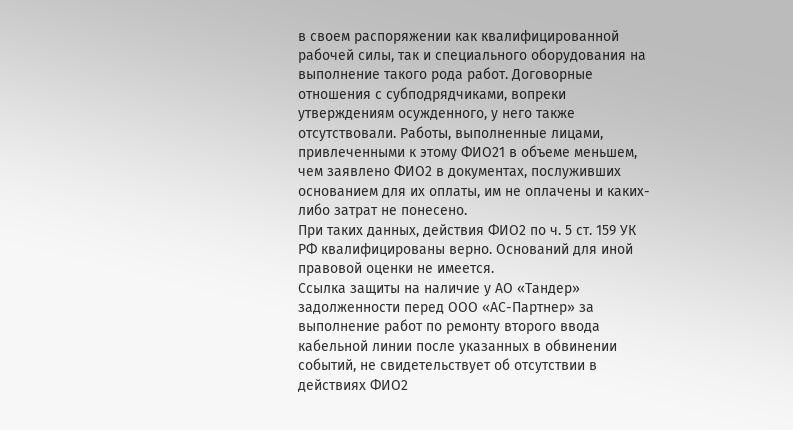в своем распоряжении как квалифицированной рабочей силы, так и специального оборудования на выполнение такого рода работ. Договорные отношения с субподрядчиками, вопреки утверждениям осужденного, у него также отсутствовали. Работы, выполненные лицами, привлеченными к этому ФИО21 в объеме меньшем, чем заявлено ФИО2 в документах, послуживших основанием для их оплаты, им не оплачены и каких-либо затрат не понесено.
При таких данных, действия ФИО2 по ч. 5 ст. 159 УК РФ квалифицированы верно. Оснований для иной правовой оценки не имеется.
Ссылка защиты на наличие у АО «Тандер» задолженности перед ООО «АС-Партнер» за выполнение работ по ремонту второго ввода кабельной линии после указанных в обвинении событий, не свидетельствует об отсутствии в действиях ФИО2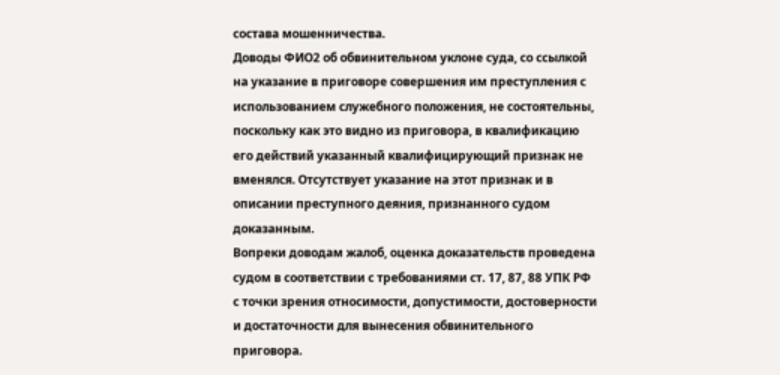состава мошенничества.
Доводы ФИО2 об обвинительном уклоне суда, со ссылкой на указание в приговоре совершения им преступления с использованием служебного положения, не состоятельны, поскольку как это видно из приговора, в квалификацию его действий указанный квалифицирующий признак не вменялся. Отсутствует указание на этот признак и в описании преступного деяния, признанного судом доказанным.
Вопреки доводам жалоб, оценка доказательств проведена судом в соответствии с требованиями ст. 17, 87, 88 УПК РФ с точки зрения относимости, допустимости, достоверности и достаточности для вынесения обвинительного приговора.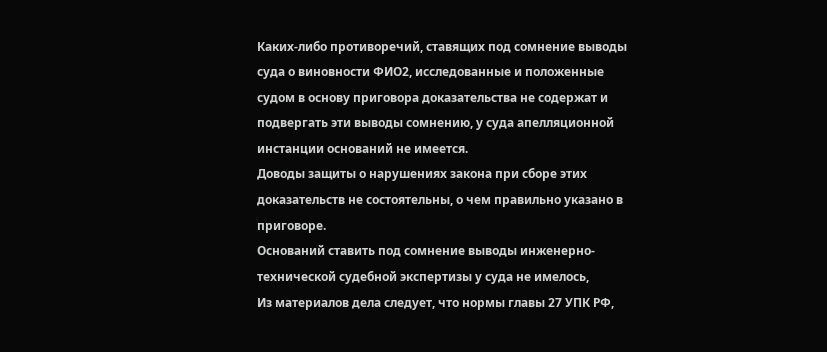Каких-либо противоречий, ставящих под сомнение выводы суда о виновности ФИО2, исследованные и положенные судом в основу приговора доказательства не содержат и подвергать эти выводы сомнению, у суда апелляционной инстанции оснований не имеется.
Доводы защиты о нарушениях закона при сборе этих доказательств не состоятельны, о чем правильно указано в приговоре.
Оснований ставить под сомнение выводы инженерно-технической судебной экспертизы у суда не имелось,
Из материалов дела следует, что нормы главы 27 УПК РФ,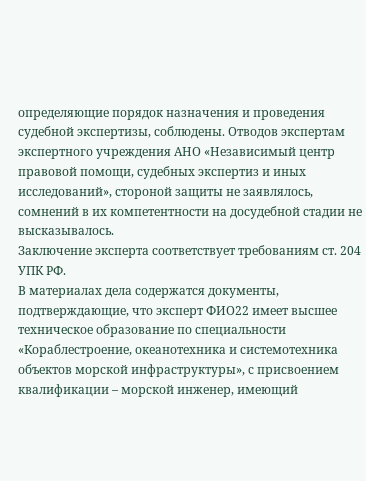определяющие порядок назначения и проведения судебной экспертизы, соблюдены. Отводов экспертам экспертного учреждения АНО «Независимый центр правовой помощи, судебных экспертиз и иных исследований», стороной защиты не заявлялось, сомнений в их компетентности на досудебной стадии не высказывалось.
Заключение эксперта соответствует требованиям ст. 204 УПК РФ.
В материалах дела содержатся документы, подтверждающие, что эксперт ФИО22 имеет высшее техническое образование по специальности «Кораблестроение, океанотехника и системотехника объектов морской инфраструктуры», с присвоением квалификации – морской инженер, имеющий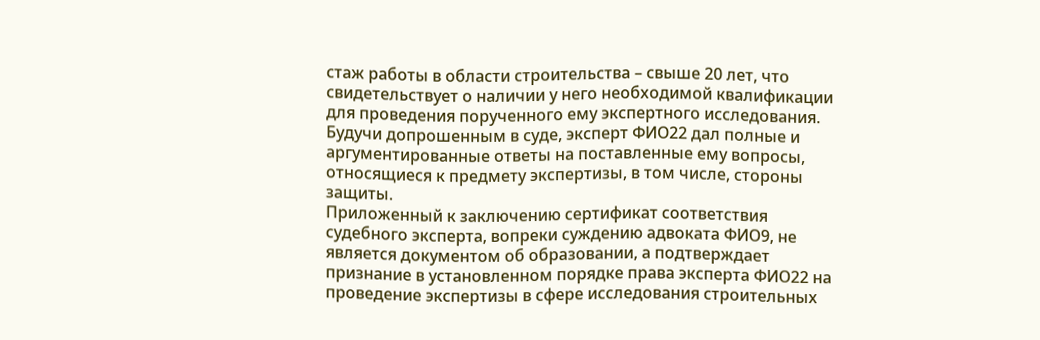стаж работы в области строительства – свыше 20 лет, что свидетельствует о наличии у него необходимой квалификации для проведения порученного ему экспертного исследования.
Будучи допрошенным в суде, эксперт ФИО22 дал полные и аргументированные ответы на поставленные ему вопросы, относящиеся к предмету экспертизы, в том числе, стороны защиты.
Приложенный к заключению сертификат соответствия судебного эксперта, вопреки суждению адвоката ФИО9, не является документом об образовании, а подтверждает признание в установленном порядке права эксперта ФИО22 на проведение экспертизы в сфере исследования строительных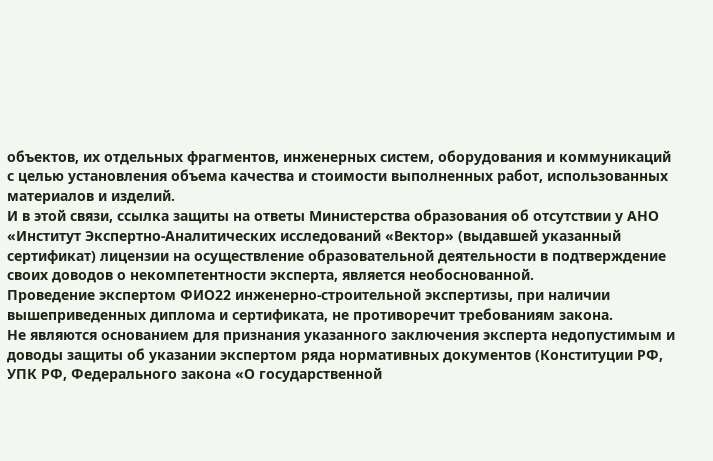объектов, их отдельных фрагментов, инженерных систем, оборудования и коммуникаций с целью установления объема качества и стоимости выполненных работ, использованных материалов и изделий.
И в этой связи, ссылка защиты на ответы Министерства образования об отсутствии у АНО «Институт Экспертно-Аналитических исследований «Вектор» (выдавшей указанный сертификат) лицензии на осуществление образовательной деятельности в подтверждение своих доводов о некомпетентности эксперта, является необоснованной.
Проведение экспертом ФИО22 инженерно-строительной экспертизы, при наличии вышеприведенных диплома и сертификата, не противоречит требованиям закона.
Не являются основанием для признания указанного заключения эксперта недопустимым и доводы защиты об указании экспертом ряда нормативных документов (Конституции РФ, УПК РФ, Федерального закона «О государственной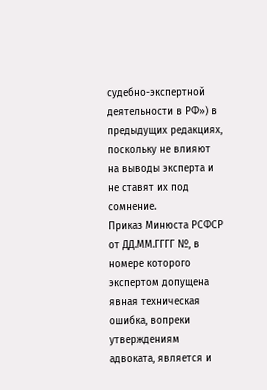судебно-экспертной деятельности в РФ») в предыдущих редакциях, поскольку не влияют на выводы эксперта и не ставят их под сомнение.
Приказ Минюста РСФСР от ДД.ММ.ГГГГ №, в номере которого экспертом допущена явная техническая ошибка, вопреки утверждениям адвоката, является и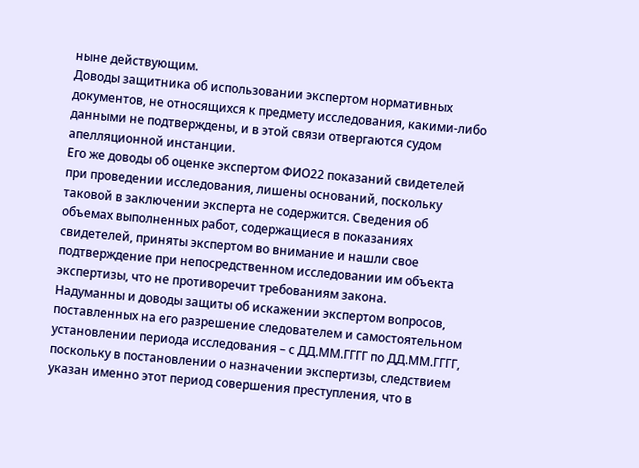ныне действующим.
Доводы защитника об использовании экспертом нормативных документов, не относящихся к предмету исследования, какими-либо данными не подтверждены, и в этой связи отвергаются судом апелляционной инстанции.
Его же доводы об оценке экспертом ФИО22 показаний свидетелей при проведении исследования, лишены оснований, поскольку таковой в заключении эксперта не содержится. Сведения об объемах выполненных работ, содержащиеся в показаниях свидетелей, приняты экспертом во внимание и нашли свое подтверждение при непосредственном исследовании им объекта экспертизы, что не противоречит требованиям закона.
Надуманны и доводы защиты об искажении экспертом вопросов, поставленных на его разрешение следователем и самостоятельном установлении периода исследования – с ДД.ММ.ГГГГ по ДД.ММ.ГГГГ, поскольку в постановлении о назначении экспертизы, следствием указан именно этот период совершения преступления, что в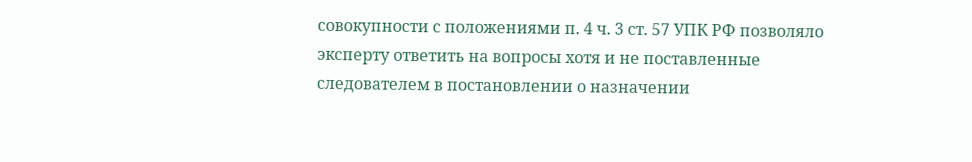совокупности с положениями п. 4 ч. 3 ст. 57 УПК РФ позволяло эксперту ответить на вопросы хотя и не поставленные следователем в постановлении о назначении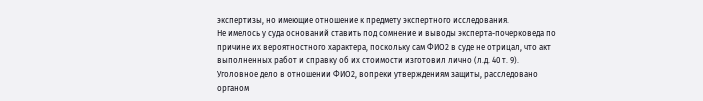экспертизы, но имеющие отношение к предмету экспертного исследования.
Не имелось у суда оснований ставить под сомнение и выводы эксперта-почерковеда по причине их вероятностного характера, поскольку сам ФИО2 в суде не отрицал, что акт выполненных работ и справку об их стоимости изготовил лично (л.д. 40 т. 9).
Уголовное дело в отношении ФИО2, вопреки утверждениям защиты, расследовано органом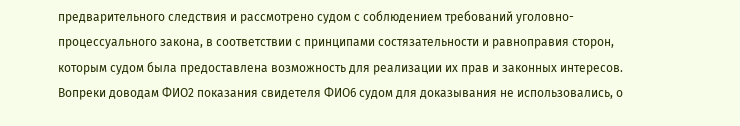предварительного следствия и рассмотрено судом с соблюдением требований уголовно-процессуального закона, в соответствии с принципами состязательности и равноправия сторон, которым судом была предоставлена возможность для реализации их прав и законных интересов.
Вопреки доводам ФИО2 показания свидетеля ФИО6 судом для доказывания не использовались, о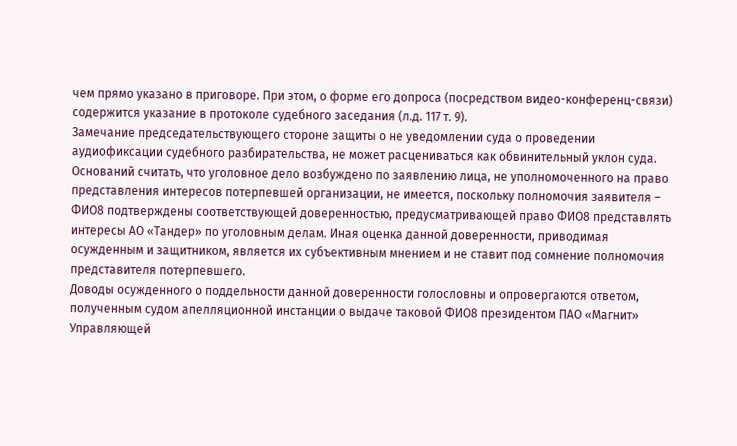чем прямо указано в приговоре. При этом, о форме его допроса (посредством видео-конференц-связи) содержится указание в протоколе судебного заседания (л.д. 117 т. 9).
Замечание председательствующего стороне защиты о не уведомлении суда о проведении аудиофиксации судебного разбирательства, не может расцениваться как обвинительный уклон суда.
Оснований считать, что уголовное дело возбуждено по заявлению лица, не уполномоченного на право представления интересов потерпевшей организации, не имеется, поскольку полномочия заявителя – ФИО8 подтверждены соответствующей доверенностью, предусматривающей право ФИО8 представлять интересы АО «Тандер» по уголовным делам. Иная оценка данной доверенности, приводимая осужденным и защитником, является их субъективным мнением и не ставит под сомнение полномочия представителя потерпевшего.
Доводы осужденного о поддельности данной доверенности голословны и опровергаются ответом, полученным судом апелляционной инстанции о выдаче таковой ФИО8 президентом ПАО «Магнит» Управляющей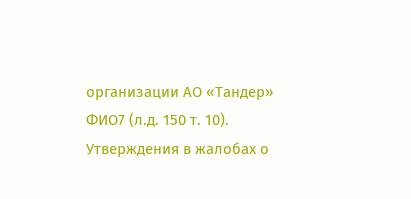организации АО «Тандер» ФИО7 (л.д. 150 т. 10).
Утверждения в жалобах о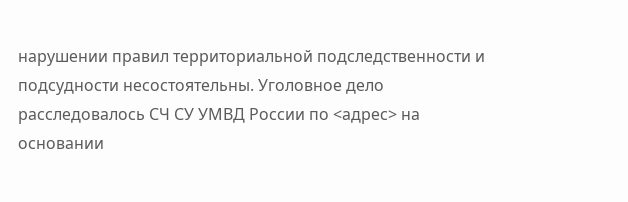нарушении правил территориальной подследственности и подсудности несостоятельны. Уголовное дело расследовалось СЧ СУ УМВД России по <адрес> на основании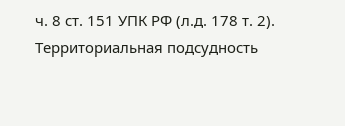ч. 8 ст. 151 УПК РФ (л.д. 178 т. 2).
Территориальная подсудность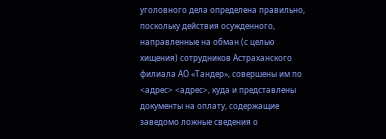уголовного дела определена правильно, поскольку действия осужденного, направленные на обман (с целью хищения) сотрудников Астраханского филиала АО «Тандер», совершены им по <адрес> <адрес>, куда и представлены документы на оплату, содержащие заведомо ложные сведения о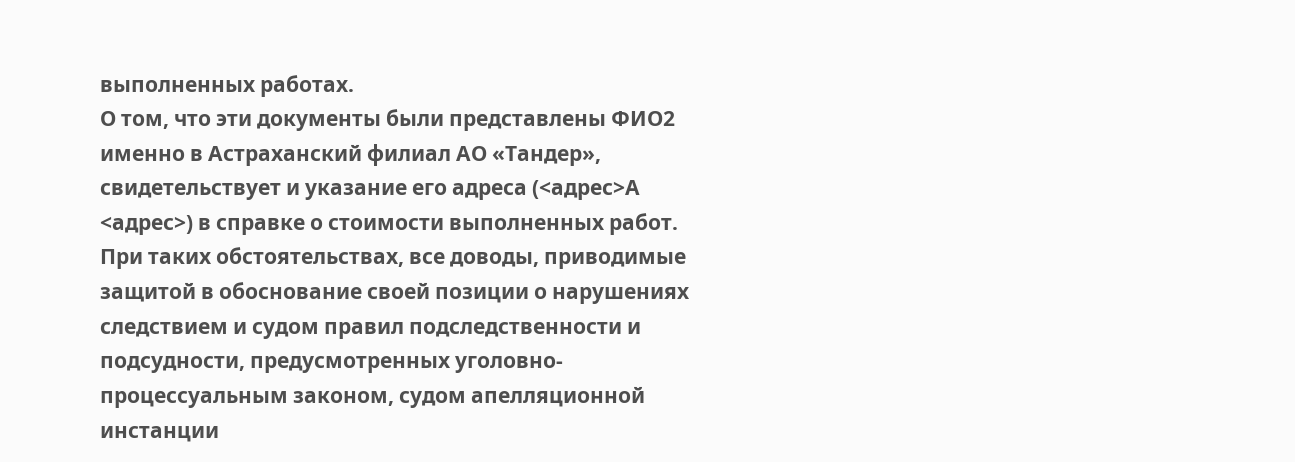выполненных работах.
О том, что эти документы были представлены ФИО2 именно в Астраханский филиал АО «Тандер», свидетельствует и указание его адреса (<адрес>А <адрес>) в справке о стоимости выполненных работ.
При таких обстоятельствах, все доводы, приводимые защитой в обоснование своей позиции о нарушениях следствием и судом правил подследственности и подсудности, предусмотренных уголовно-процессуальным законом, судом апелляционной инстанции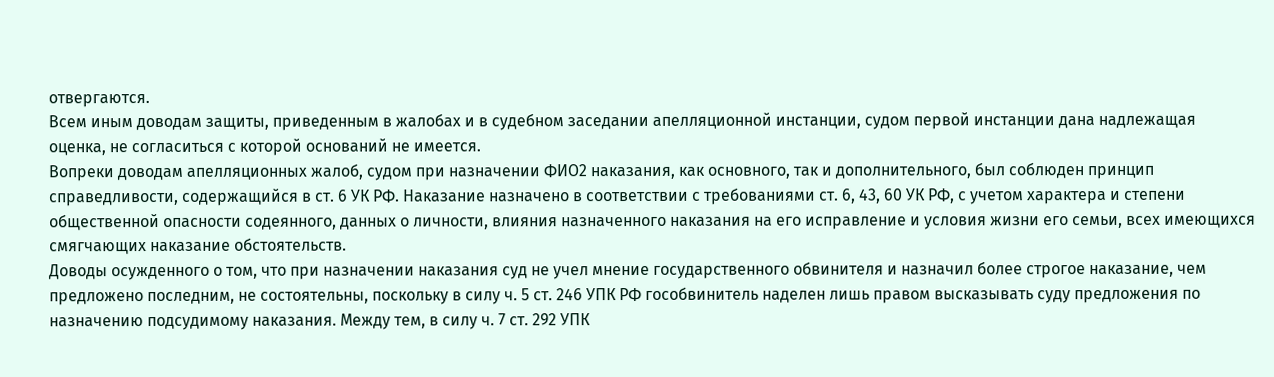отвергаются.
Всем иным доводам защиты, приведенным в жалобах и в судебном заседании апелляционной инстанции, судом первой инстанции дана надлежащая оценка, не согласиться с которой оснований не имеется.
Вопреки доводам апелляционных жалоб, судом при назначении ФИО2 наказания, как основного, так и дополнительного, был соблюден принцип справедливости, содержащийся в ст. 6 УК РФ. Наказание назначено в соответствии с требованиями ст. 6, 43, 60 УК РФ, с учетом характера и степени общественной опасности содеянного, данных о личности, влияния назначенного наказания на его исправление и условия жизни его семьи, всех имеющихся смягчающих наказание обстоятельств.
Доводы осужденного о том, что при назначении наказания суд не учел мнение государственного обвинителя и назначил более строгое наказание, чем предложено последним, не состоятельны, поскольку в силу ч. 5 ст. 246 УПК РФ гособвинитель наделен лишь правом высказывать суду предложения по назначению подсудимому наказания. Между тем, в силу ч. 7 ст. 292 УПК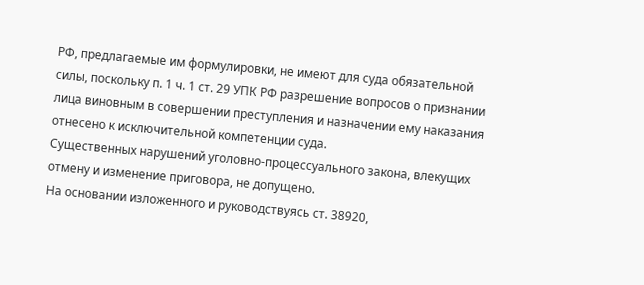РФ, предлагаемые им формулировки, не имеют для суда обязательной силы, поскольку п. 1 ч. 1 ст. 29 УПК РФ разрешение вопросов о признании лица виновным в совершении преступления и назначении ему наказания отнесено к исключительной компетенции суда.
Существенных нарушений уголовно-процессуального закона, влекущих отмену и изменение приговора, не допущено.
На основании изложенного и руководствуясь ст. 38920,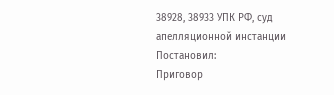38928, 38933 УПК РФ, суд апелляционной инстанции
Постановил:
Приговор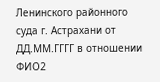Ленинского районного суда г. Астрахани от ДД.ММ.ГГГГ в отношении ФИО2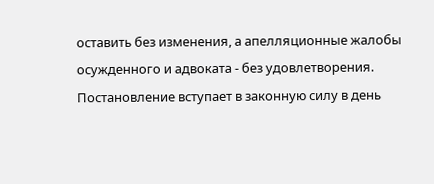оставить без изменения, а апелляционные жалобы осужденного и адвоката - без удовлетворения.
Постановление вступает в законную силу в день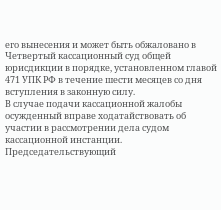его вынесения и может быть обжаловано в Четвертый кассационный суд общей юрисдикции в порядке, установленном главой 471 УПК РФ в течение шести месяцев со дня вступления в законную силу.
В случае подачи кассационной жалобы осужденный вправе ходатайствовать об участии в рассмотрении дела судом кассационной инстанции.
Председательствующий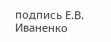подпись Е.В. Иваненко